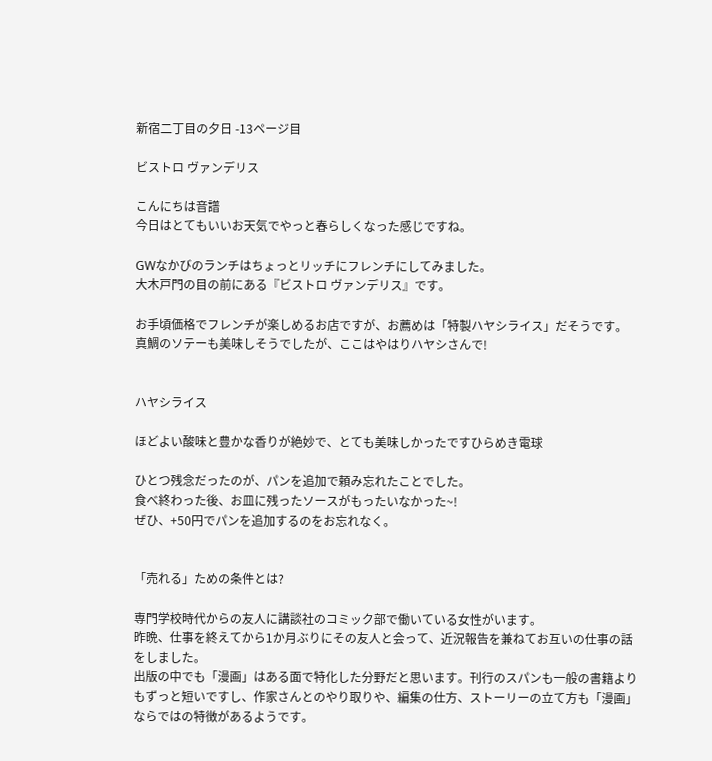新宿二丁目の夕日 -13ページ目

ビストロ ヴァンデリス

こんにちは音譜
今日はとてもいいお天気でやっと春らしくなった感じですね。

GWなかびのランチはちょっとリッチにフレンチにしてみました。
大木戸門の目の前にある『ビストロ ヴァンデリス』です。

お手頃価格でフレンチが楽しめるお店ですが、お薦めは「特製ハヤシライス」だそうです。
真鯛のソテーも美味しそうでしたが、ここはやはりハヤシさんで!


ハヤシライス

ほどよい酸味と豊かな香りが絶妙で、とても美味しかったですひらめき電球

ひとつ残念だったのが、パンを追加で頼み忘れたことでした。
食べ終わった後、お皿に残ったソースがもったいなかった~!
ぜひ、+50円でパンを追加するのをお忘れなく。


「売れる」ための条件とは?

専門学校時代からの友人に講談社のコミック部で働いている女性がいます。
昨晩、仕事を終えてから1か月ぶりにその友人と会って、近況報告を兼ねてお互いの仕事の話をしました。
出版の中でも「漫画」はある面で特化した分野だと思います。刊行のスパンも一般の書籍よりもずっと短いですし、作家さんとのやり取りや、編集の仕方、ストーリーの立て方も「漫画」ならではの特徴があるようです。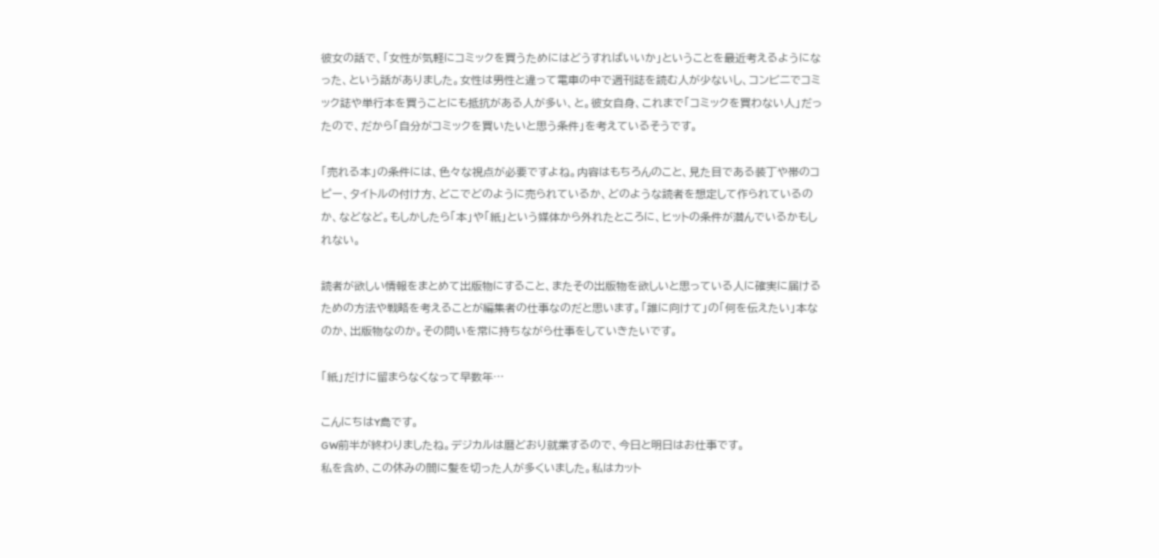彼女の話で、「女性が気軽にコミックを買うためにはどうすればいいか」ということを最近考えるようになった、という話がありました。女性は男性と違って電車の中で週刊誌を読む人が少ないし、コンビニでコミック誌や単行本を買うことにも抵抗がある人が多い、と。彼女自身、これまで「コミックを買わない人」だったので、だから「自分がコミックを買いたいと思う条件」を考えているそうです。

「売れる本」の条件には、色々な視点が必要ですよね。内容はもちろんのこと、見た目である装丁や帯のコピー、タイトルの付け方、どこでどのように売られているか、どのような読者を想定して作られているのか、などなど。もしかしたら「本」や「紙」という媒体から外れたところに、ヒットの条件が潜んでいるかもしれない。

読者が欲しい情報をまとめて出版物にすること、またその出版物を欲しいと思っている人に確実に届けるための方法や戦略を考えることが編集者の仕事なのだと思います。「誰に向けて」の「何を伝えたい」本なのか、出版物なのか。その問いを常に持ちながら仕事をしていきたいです。

「紙」だけに留まらなくなって早数年…

こんにちはY島です。
GW前半が終わりましたね。デジカルは暦どおり就業するので、今日と明日はお仕事です。
私を含め、この休みの間に髪を切った人が多くいました。私はカット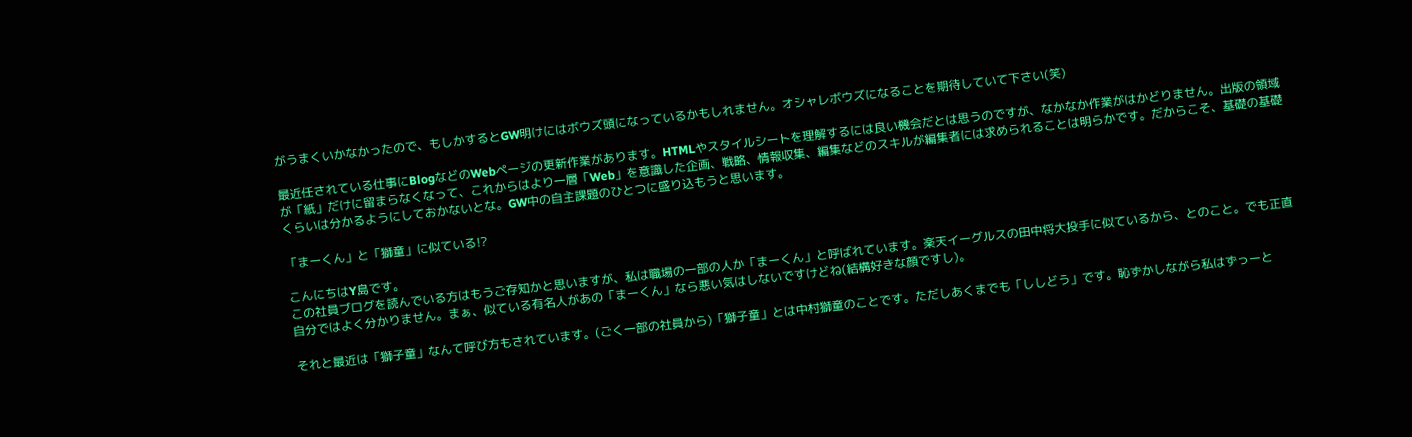がうまくいかなかったので、もしかするとGW明けにはボウズ頭になっているかもしれません。オシャレボウズになることを期待していて下さい(笑)

最近任されている仕事にBlogなどのWebページの更新作業があります。HTMLやスタイルシートを理解するには良い機会だとは思うのですが、なかなか作業がはかどりません。出版の領域が「紙」だけに留まらなくなって、これからはより一層「Web」を意識した企画、戦略、情報収集、編集などのスキルが編集者には求められることは明らかです。だからこそ、基礎の基礎くらいは分かるようにしておかないとな。GW中の自主課題のひとつに盛り込もうと思います。

「まーくん」と「獅童」に似ている!?

こんにちはY島です。
この社員ブログを読んでいる方はもうご存知かと思いますが、私は職場の一部の人か「まーくん」と呼ばれています。楽天イーグルスの田中将大投手に似ているから、とのこと。でも正直自分ではよく分かりません。まぁ、似ている有名人があの「まーくん」なら悪い気はしないですけどね(結構好きな顔ですし)。

それと最近は「獅子童」なんて呼び方もされています。(ごく一部の社員から)「獅子童」とは中村獅童のことです。ただしあくまでも「ししどう」です。恥ずかしながら私はずっーと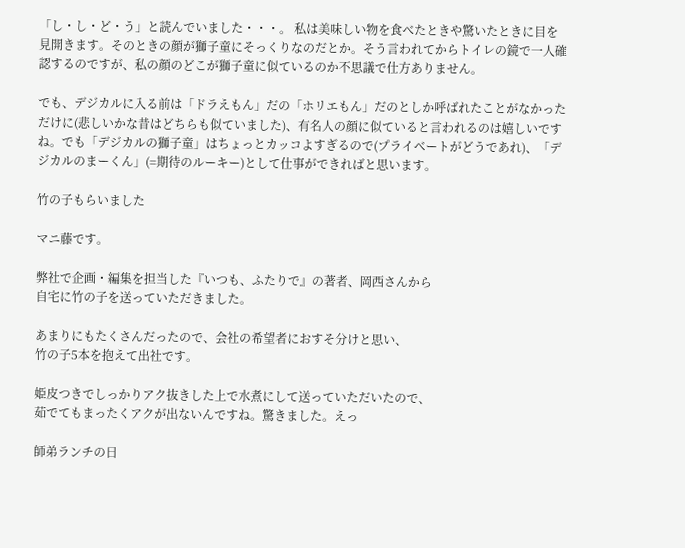「し・し・ど・う」と読んでいました・・・。 私は美味しい物を食べたときや驚いたときに目を見開きます。そのときの顔が獅子童にそっくりなのだとか。そう言われてからトイレの鏡で一人確認するのですが、私の顔のどこが獅子童に似ているのか不思議で仕方ありません。

でも、デジカルに入る前は「ドラえもん」だの「ホリエもん」だのとしか呼ばれたことがなかっただけに(悲しいかな昔はどちらも似ていました)、有名人の顔に似ていると言われるのは嬉しいですね。でも「デジカルの獅子童」はちょっとカッコよすぎるので(プライベートがどうであれ)、「デジカルのまーくん」(=期待のルーキー)として仕事ができればと思います。

竹の子もらいました

マニ藤です。

弊社で企画・編集を担当した『いつも、ふたりで』の著者、岡西さんから
自宅に竹の子を送っていただきました。

あまりにもたくさんだったので、会社の希望者におすそ分けと思い、
竹の子5本を抱えて出社です。

姫皮つきでしっかりアク抜きした上で水煮にして送っていただいたので、
茹でてもまったくアクが出ないんですね。驚きました。えっ

師弟ランチの日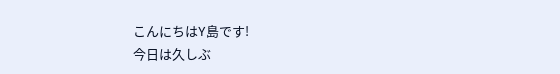こんにちはY島です!
今日は久しぶ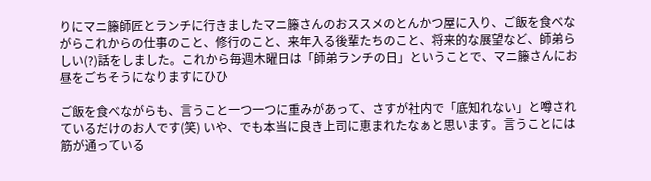りにマニ籐師匠とランチに行きましたマニ籐さんのおススメのとんかつ屋に入り、ご飯を食べながらこれからの仕事のこと、修行のこと、来年入る後輩たちのこと、将来的な展望など、師弟らしい(?)話をしました。これから毎週木曜日は「師弟ランチの日」ということで、マニ籐さんにお昼をごちそうになりますにひひ

ご飯を食べながらも、言うこと一つ一つに重みがあって、さすが社内で「底知れない」と噂されているだけのお人です(笑) いや、でも本当に良き上司に恵まれたなぁと思います。言うことには筋が通っている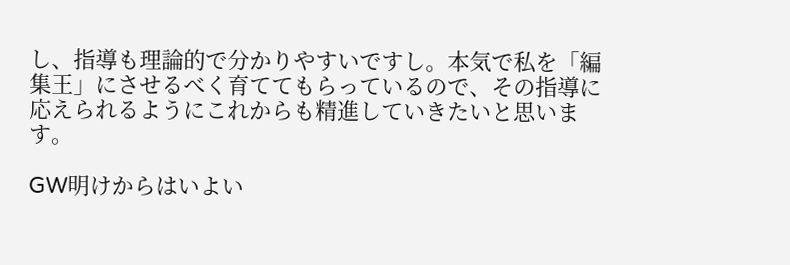し、指導も理論的で分かりやすいですし。本気で私を「編集王」にさせるべく育ててもらっているので、その指導に応えられるようにこれからも精進していきたいと思います。

GW明けからはいよい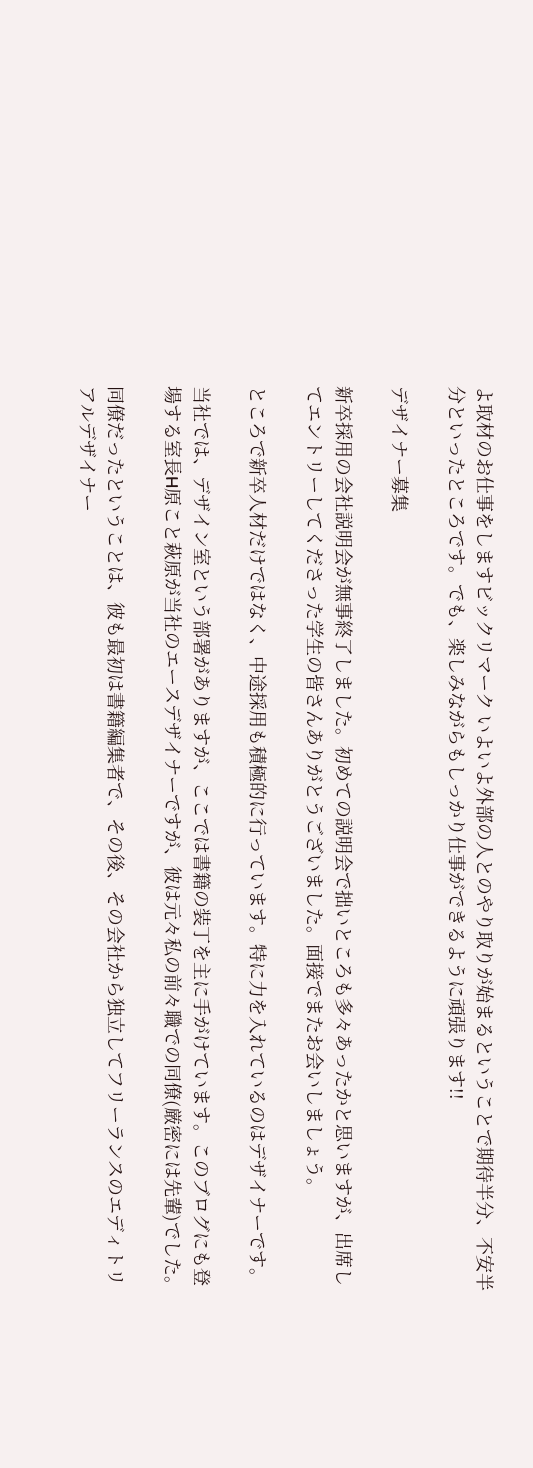よ取材のお仕事をしますビックリマーク いよいよ外部の人とのやり取りが始まるということで期待半分、不安半分といったところです。でも、楽しみながらもしっかり仕事ができるように頑張ります!!

デザイナー募集

新卒採用の会社説明会が無事終了しました。初めての説明会で拙いところも多々あったかと思いますが、出席してエントリーしてくださった学生の皆さんありがとうございました。面接でまたお会いしましょう。

ところで新卒人材だけではなく、中途採用も積極的に行っています。特に力を入れているのはデザイナーです。

当社では、デザイン室という部署がありますが、ここでは書籍の装丁を主に手がけています。このブログにも登場する室長H原こと萩原が当社のエースデザイナーですが、彼は元々私の前々職での同僚(厳密には先輩)でした。

同僚だったということは、彼も最初は書籍編集者で、その後、その会社から独立してフリーランスのエディトリアルデザイナー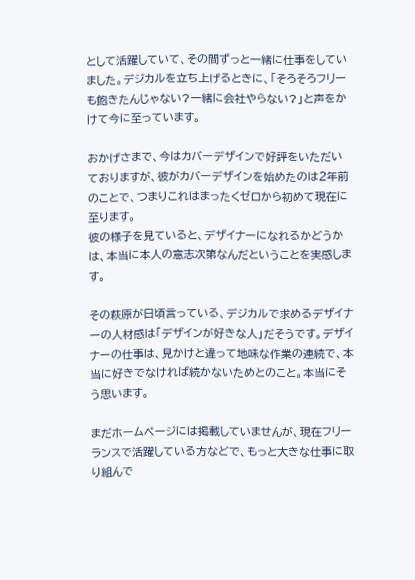として活躍していて、その間ずっと一緒に仕事をしていました。デジカルを立ち上げるときに、「そろそろフリーも飽きたんじゃない?一緒に会社やらない?」と声をかけて今に至っています。

おかげさまで、今はカバーデザインで好評をいただいておりますが、彼がカバーデザインを始めたのは2年前のことで、つまりこれはまったくゼロから初めて現在に至ります。
彼の様子を見ていると、デザイナーになれるかどうかは、本当に本人の意志次第なんだということを実感します。

その萩原が日頃言っている、デジカルで求めるデザイナーの人材感は「デザインが好きな人」だそうです。デザイナーの仕事は、見かけと違って地味な作業の連続で、本当に好きでなければ続かないためとのこと。本当にそう思います。

まだホームページには掲載していませんが、現在フリーランスで活躍している方などで、もっと大きな仕事に取り組んで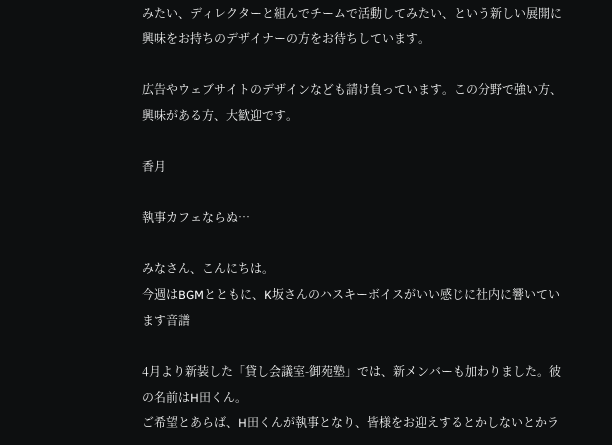みたい、ディレクターと組んでチームで活動してみたい、という新しい展開に興味をお持ちのデザイナーの方をお待ちしています。

広告やウェブサイトのデザインなども請け負っています。この分野で強い方、興味がある方、大歓迎です。

香月

執事カフェならぬ…

みなさん、こんにちは。
今週はBGMとともに、K坂さんのハスキーボイスがいい感じに社内に響いています音譜

4月より新装した「貸し会議室-御苑塾」では、新メンバーも加わりました。彼の名前はH田くん。
ご希望とあらば、H田くんが執事となり、皆様をお迎えするとかしないとかラ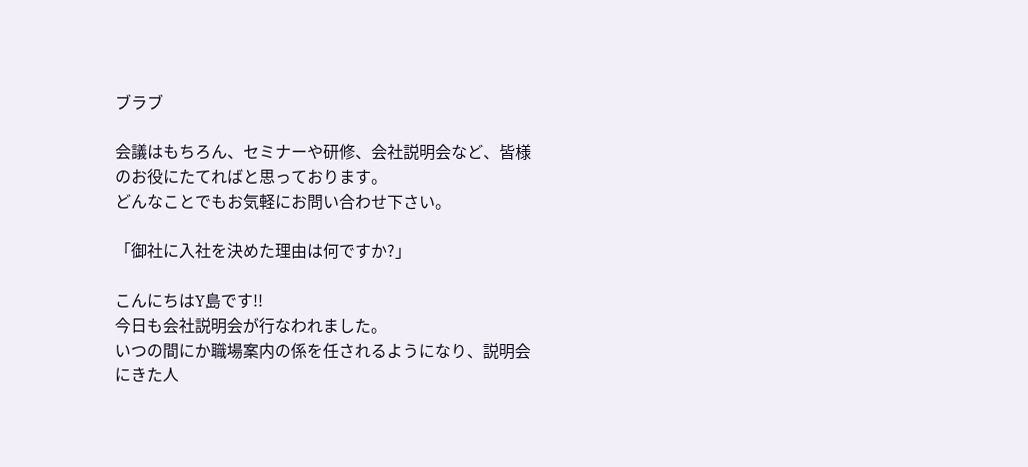ブラブ

会議はもちろん、セミナーや研修、会社説明会など、皆様のお役にたてればと思っております。
どんなことでもお気軽にお問い合わせ下さい。

「御社に入社を決めた理由は何ですか?」

こんにちはY島です!!
今日も会社説明会が行なわれました。
いつの間にか職場案内の係を任されるようになり、説明会にきた人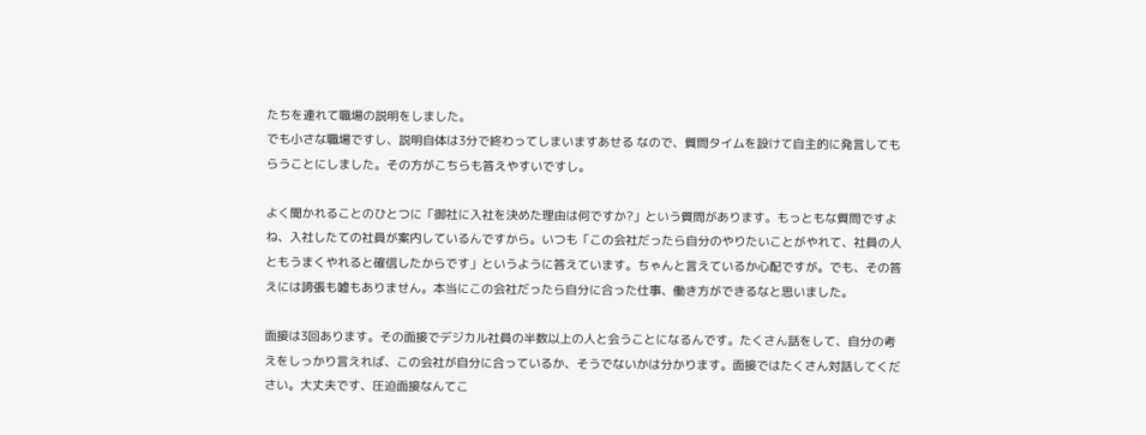たちを連れて職場の説明をしました。
でも小さな職場ですし、説明自体は3分で終わってしまいますあせる なので、質問タイムを設けて自主的に発言してもらうことにしました。その方がこちらも答えやすいですし。

よく聞かれることのひとつに「御社に入社を決めた理由は何ですか?」という質問があります。もっともな質問ですよね、入社したての社員が案内しているんですから。いつも「この会社だったら自分のやりたいことがやれて、社員の人ともうまくやれると確信したからです」というように答えています。ちゃんと言えているか心配ですが。でも、その答えには誇張も嘘もありません。本当にこの会社だったら自分に合った仕事、働き方ができるなと思いました。

面接は3回あります。その面接でデジカル社員の半数以上の人と会うことになるんです。たくさん話をして、自分の考えをしっかり言えれば、この会社が自分に合っているか、そうでないかは分かります。面接ではたくさん対話してください。大丈夫です、圧迫面接なんてこ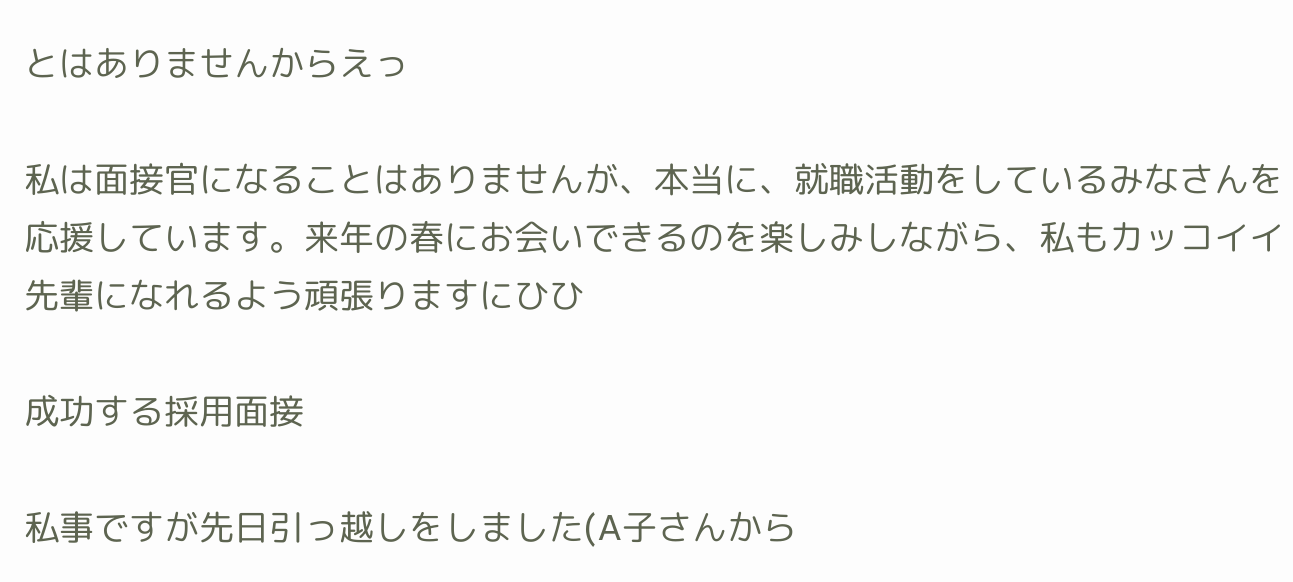とはありませんからえっ

私は面接官になることはありませんが、本当に、就職活動をしているみなさんを応援しています。来年の春にお会いできるのを楽しみしながら、私もカッコイイ先輩になれるよう頑張りますにひひ

成功する採用面接

私事ですが先日引っ越しをしました(A子さんから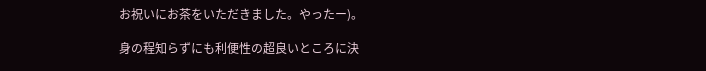お祝いにお茶をいただきました。やったー)。

身の程知らずにも利便性の超良いところに決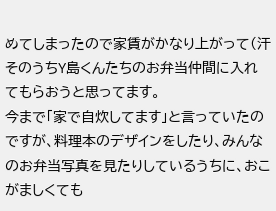めてしまったので家賃がかなり上がって(汗
そのうちY島くんたちのお弁当仲間に入れてもらおうと思ってます。
今まで「家で自炊してます」と言っていたのですが、料理本のデザインをしたり、みんなのお弁当写真を見たりしているうちに、おこがましくても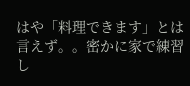はや「料理できます」とは言えず。。密かに家で練習し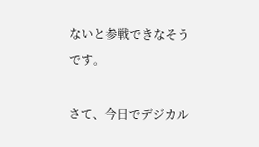ないと参戦できなそうです。

さて、今日でデジカル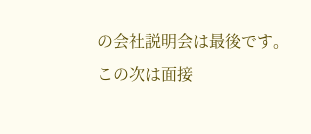の会社説明会は最後です。この次は面接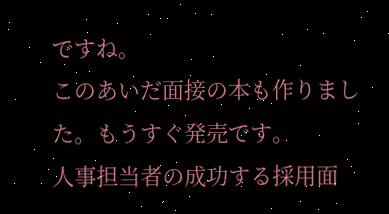ですね。
このあいだ面接の本も作りました。もうすぐ発売です。
人事担当者の成功する採用面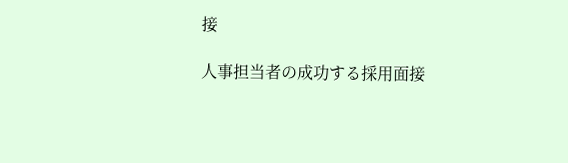接

人事担当者の成功する採用面接